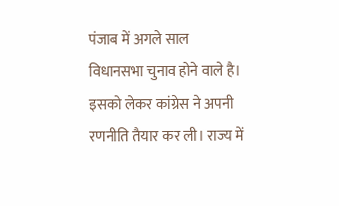पंजाब में अगले साल विधानसभा चुनाव होने वाले है। इसको लेकर कांग्रेस ने अपनी रणनीति तैयार कर ली। राज्य में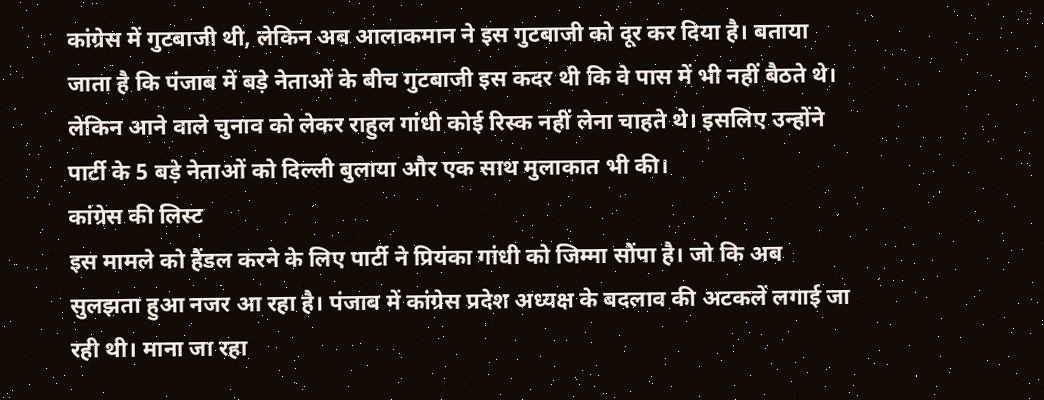कांग्रेस में गुटबाजी थी, लेकिन अब आलाकमान ने इस गुटबाजी को दूर कर दिया है। बताया जाता है कि पंजाब में बड़े नेताओं के बीच गुटबाजी इस कदर थी कि वे पास में भी नहीं बैठते थे। लेकिन आने वाले चुनाव को लेकर राहुल गांधी कोई रिस्क नहीं लेना चाहते थे। इसलिए उन्होंने पार्टी के 5 बड़े नेताओं को दिल्ली बुलाया और एक साथ मुलाकात भी की।
कांग्रेस की लिस्ट
इस मामले को हैंडल करने के लिए पार्टी ने प्रियंका गांधी को जिम्मा सौंपा है। जो कि अब सुलझता हुआ नजर आ रहा है। पंजाब में कांग्रेस प्रदेश अध्यक्ष के बदलाव की अटकलें लगाई जा रही थी। माना जा रहा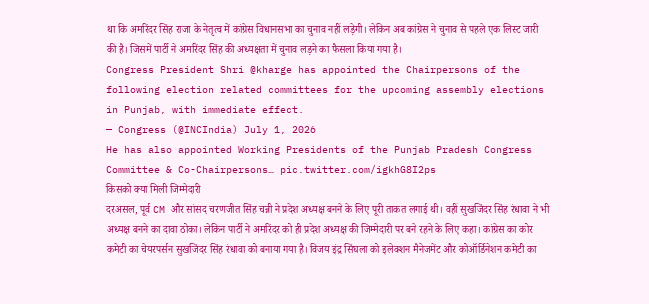था कि अमरिंदर सिंह राजा के नेतृत्व में कांग्रेस विधानसभा का चुनाव नहीं लड़ेगी। लेकिन अब कांग्रेस ने चुनाव से पहले एक लिस्ट जारी की है। जिसमें पार्टी ने अमरिंदर सिंह की अध्यक्षता में चुनाव लड़ने का फैसला किया गया है।
Congress President Shri @kharge has appointed the Chairpersons of the following election related committees for the upcoming assembly elections in Punjab, with immediate effect.
— Congress (@INCIndia) July 1, 2026
He has also appointed Working Presidents of the Punjab Pradesh Congress Committee & Co-Chairpersons… pic.twitter.com/igkhG8I2ps
किसको क्या मिली जिम्मेदारी
दरअसल, पूर्व CM और सांसद चरणजीत सिंह चन्नी ने प्रदेश अध्यक्ष बनने के लिए पूरी ताकत लगाई थी। वहीं सुखजिंदर सिंह रंधावा ने भी अध्यक्ष बनने का दावा ठोका। लेकिन पार्टी ने अमरिंदर को ही प्रदेश अध्यक्ष की जिम्मेदारी पर बने रहने के लिए कहा। कांग्रेस का कोर कमेटी का चेयरपर्सन सुखजिंदर सिंह रंधावा को बनाया गया है। विजय इंद्र सिंघला को इलेक्शन मैनेजमेंट और कोऑर्डिनेशन कमेटी का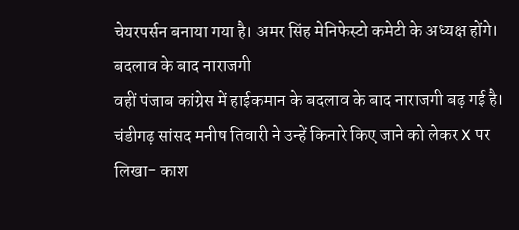चेयरपर्सन बनाया गया है। अमर सिंह मेनिफेस्टो कमेटी के अध्यक्ष होंगे।
बदलाव के बाद नाराजगी
वहीं पंजाब कांग्रेस में हाईकमान के बदलाव के बाद नाराजगी बढ़ गई है। चंडीगढ़ सांसद मनीष तिवारी ने उन्हें किनारे किए जाने को लेकर X पर लिखा- काश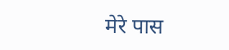मेरे पास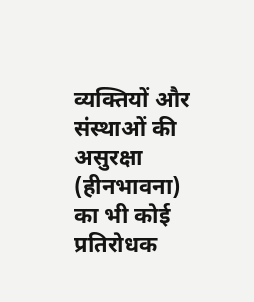व्यक्तियों और संस्थाओं की असुरक्षा (हीनभावना) का भी कोई प्रतिरोधक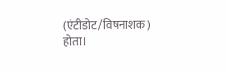(एंटीडोट/विषनाशक) होता।